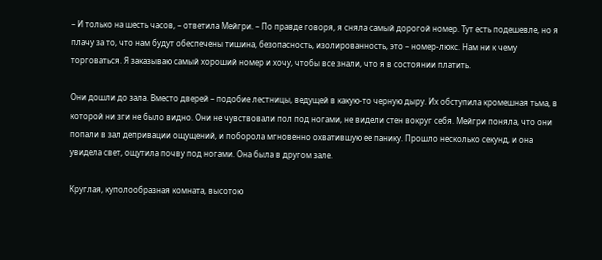– И только на шесть часов, – ответила Мейгри. – По правде говоря, я сняла самый дорогой номер. Тут есть подешевле, но я плачу за то, что нам будут обеспечены тишина, безопасность, изолированность, это – номер-люкс. Нам ни к чему торговаться. Я заказываю самый хороший номер и хочу, чтобы все знали, что я в состоянии платить.

Они дошли до зала. Вместо дверей – подобие лестницы, ведущей в какую-то черную дыру. Их обступила кромешная тьма, в которой ни зги не было видно. Они не чувствовали пол под ногами, не видели стен вокруг себя. Мейгри поняла, что они попали в зал депривации ощущений, и поборола мгновенно охватившую ее панику. Прошло несколько секунд, и она увидела свет, ощутила почву под ногами. Она была в другом зале.

Круглая, куполообразная комната, высотою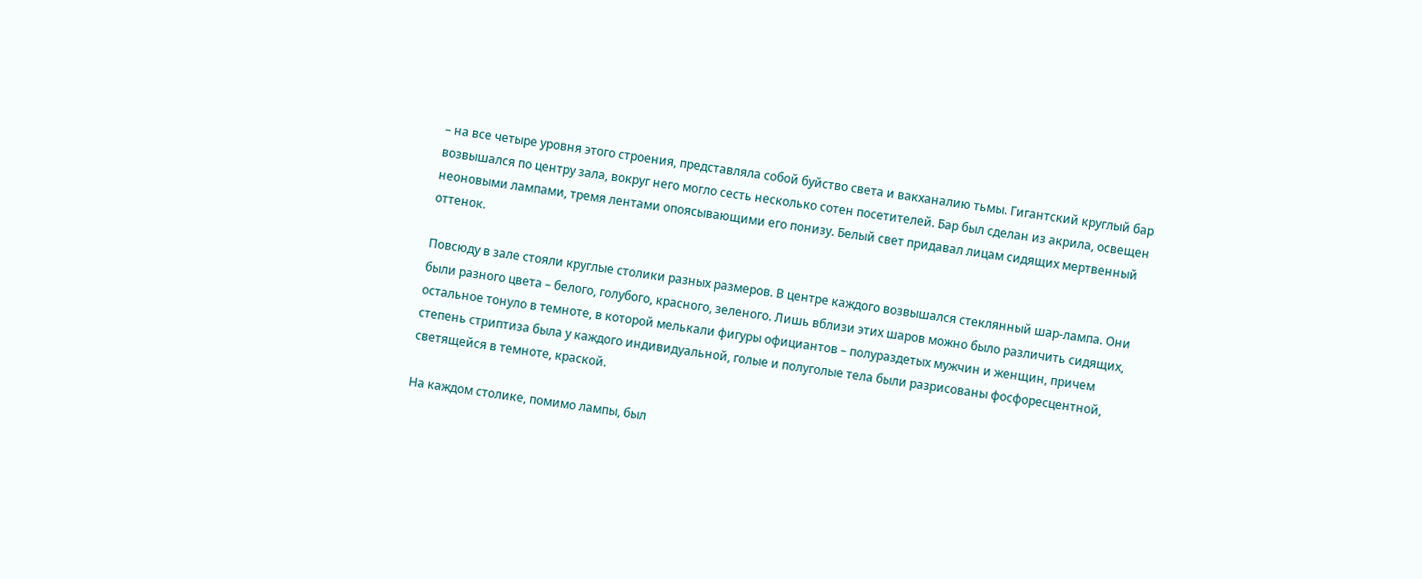– на все четыре уровня этого строения, представляла собой буйство света и вакханалию тьмы. Гигантский круглый бар возвышался по центру зала, вокруг него могло сесть несколько сотен посетителей. Бар был сделан из акрила, освещен неоновыми лампами, тремя лентами опоясывающими его понизу. Белый свет придавал лицам сидящих мертвенный оттенок.

Повсюду в зале стояли круглые столики разных размеров. В центре каждого возвышался стеклянный шар-лампа. Они были разного цвета – белого, голубого, красного, зеленого. Лишь вблизи этих шаров можно было различить сидящих, остальное тонуло в темноте, в которой мелькали фигуры официантов – полураздетых мужчин и женщин, причем степень стриптиза была у каждого индивидуальной, голые и полуголые тела были разрисованы фосфоресцентной, светящейся в темноте, краской.

На каждом столике, помимо лампы, был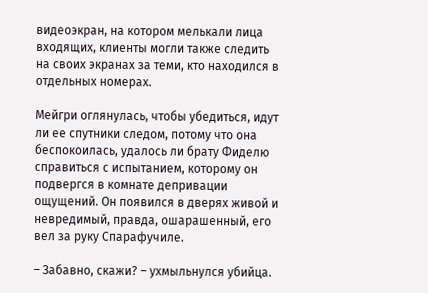видеоэкран, на котором мелькали лица входящих, клиенты могли также следить на своих экранах за теми, кто находился в отдельных номерах.

Мейгри оглянулась, чтобы убедиться, идут ли ее спутники следом, потому что она беспокоилась, удалось ли брату Фиделю справиться с испытанием, которому он подвергся в комнате депривации ощущений. Он появился в дверях живой и невредимый, правда, ошарашенный, его вел за руку Спарафучиле.

– Забавно, скажи? – ухмыльнулся убийца.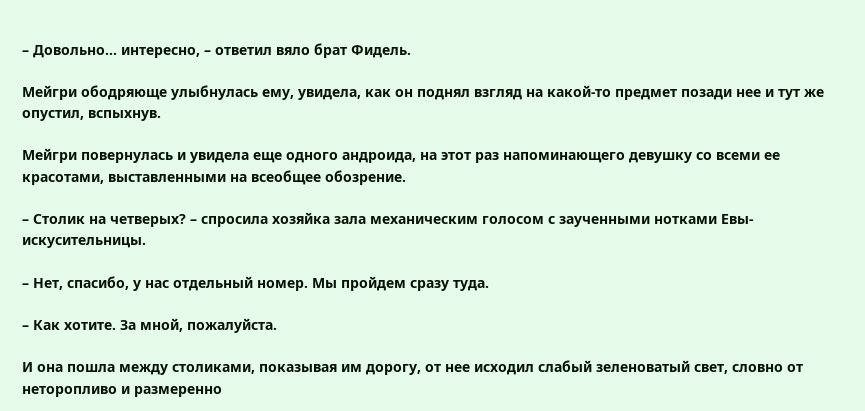– Довольно... интересно, – ответил вяло брат Фидель.

Мейгри ободряюще улыбнулась ему, увидела, как он поднял взгляд на какой-то предмет позади нее и тут же опустил, вспыхнув.

Мейгри повернулась и увидела еще одного андроида, на этот раз напоминающего девушку со всеми ее красотами, выставленными на всеобщее обозрение.

– Столик на четверых? – спросила хозяйка зала механическим голосом с заученными нотками Евы-искусительницы.

– Нет, спасибо, у нас отдельный номер. Мы пройдем сразу туда.

– Как хотите. За мной, пожалуйста.

И она пошла между столиками, показывая им дорогу, от нее исходил слабый зеленоватый свет, словно от неторопливо и размеренно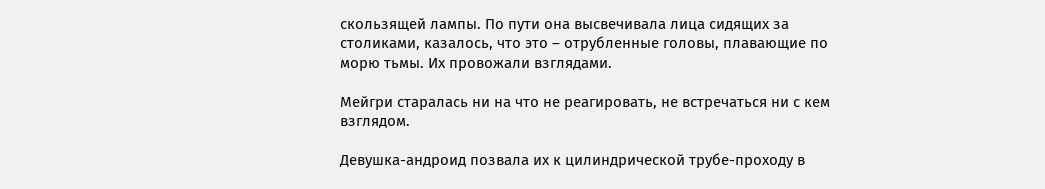скользящей лампы. По пути она высвечивала лица сидящих за столиками, казалось, что это – отрубленные головы, плавающие по морю тьмы. Их провожали взглядами.

Мейгри старалась ни на что не реагировать, не встречаться ни с кем взглядом.

Девушка-андроид позвала их к цилиндрической трубе-проходу в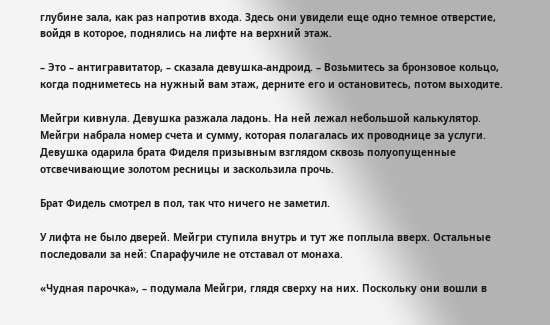глубине зала, как раз напротив входа. Здесь они увидели еще одно темное отверстие, войдя в которое, поднялись на лифте на верхний этаж.

– Это – антигравитатор, – сказала девушка-андроид. – Возьмитесь за бронзовое кольцо, когда подниметесь на нужный вам этаж, дерните его и остановитесь, потом выходите.

Мейгри кивнула. Девушка разжала ладонь. На ней лежал небольшой калькулятор. Мейгри набрала номер счета и сумму, которая полагалась их проводнице за услуги. Девушка одарила брата Фиделя призывным взглядом сквозь полуопущенные отсвечивающие золотом ресницы и заскользила прочь.

Брат Фидель смотрел в пол, так что ничего не заметил.

У лифта не было дверей. Мейгри ступила внутрь и тут же поплыла вверх. Остальные последовали за ней: Спарафучиле не отставал от монаха.

«Чудная парочка», – подумала Мейгри, глядя сверху на них. Поскольку они вошли в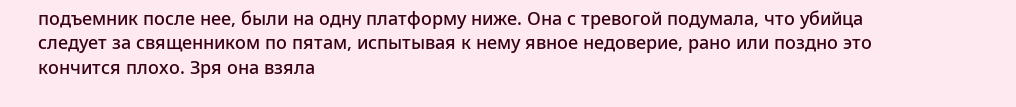подъемник после нее, были на одну платформу ниже. Она с тревогой подумала, что убийца следует за священником по пятам, испытывая к нему явное недоверие, рано или поздно это кончится плохо. Зря она взяла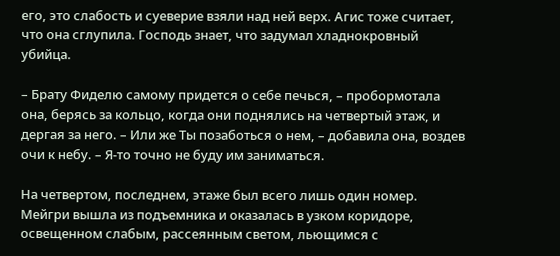его, это слабость и суеверие взяли над ней верх. Агис тоже считает, что она сглупила. Господь знает, что задумал хладнокровный убийца.

– Брату Фиделю самому придется о себе печься, – пробормотала она, берясь за кольцо, когда они поднялись на четвертый этаж, и дергая за него. – Или же Ты позаботься о нем, – добавила она, воздев очи к небу. – Я-то точно не буду им заниматься.

На четвертом, последнем, этаже был всего лишь один номер. Мейгри вышла из подъемника и оказалась в узком коридоре, освещенном слабым, рассеянным светом, льющимся с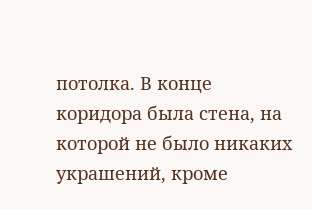потолка. В конце коридора была стена, на которой не было никаких украшений, кроме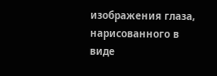изображения глаза, нарисованного в виде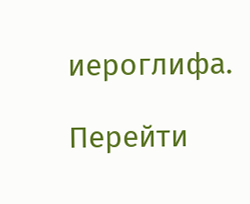иероглифа.

Перейти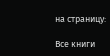на страницу:

Все книги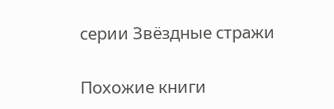серии Звёздные стражи

Похожие книги